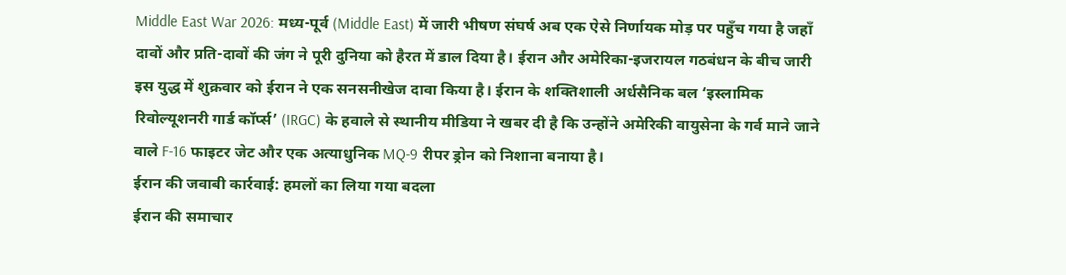Middle East War 2026: मध्य-पूर्व (Middle East) में जारी भीषण संघर्ष अब एक ऐसे निर्णायक मोड़ पर पहुँच गया है जहाँ दावों और प्रति-दावों की जंग ने पूरी दुनिया को हैरत में डाल दिया है। ईरान और अमेरिका-इजरायल गठबंधन के बीच जारी इस युद्ध में शुक्रवार को ईरान ने एक सनसनीखेज दावा किया है। ईरान के शक्तिशाली अर्धसैनिक बल ‘इस्लामिक रिवोल्यूशनरी गार्ड कॉर्प्स’ (IRGC) के हवाले से स्थानीय मीडिया ने खबर दी है कि उन्होंने अमेरिकी वायुसेना के गर्व माने जाने वाले F-16 फाइटर जेट और एक अत्याधुनिक MQ-9 रीपर ड्रोन को निशाना बनाया है।
ईरान की जवाबी कार्रवाई: हमलों का लिया गया बदला
ईरान की समाचार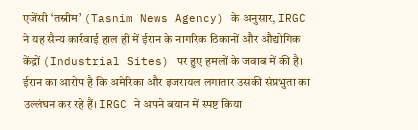एजेंसी ‘तस्नीम’ (Tasnim News Agency) के अनुसार, IRGC ने यह सैन्य कार्रवाई हाल ही में ईरान के नागरिक ठिकानों और औद्योगिक केंद्रों (Industrial Sites) पर हुए हमलों के जवाब में की है। ईरान का आरोप है कि अमेरिका और इजरायल लगातार उसकी संप्रभुता का उल्लंघन कर रहे हैं। IRGC ने अपने बयान में स्पष्ट किया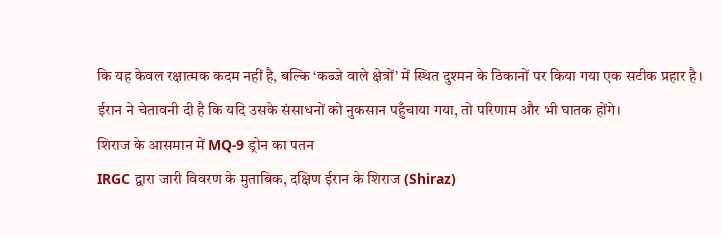कि यह केवल रक्षात्मक कदम नहीं है, बल्कि ‘कब्जे वाले क्षेत्रों’ में स्थित दुश्मन के ठिकानों पर किया गया एक सटीक प्रहार है। ईरान ने चेतावनी दी है कि यदि उसके संसाधनों को नुकसान पहुँचाया गया, तो परिणाम और भी घातक होंगे।
शिराज के आसमान में MQ-9 ड्रोन का पतन
IRGC द्वारा जारी विवरण के मुताबिक, दक्षिण ईरान के शिराज (Shiraz)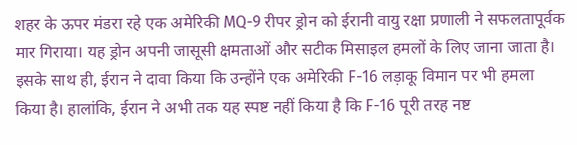शहर के ऊपर मंडरा रहे एक अमेरिकी MQ-9 रीपर ड्रोन को ईरानी वायु रक्षा प्रणाली ने सफलतापूर्वक मार गिराया। यह ड्रोन अपनी जासूसी क्षमताओं और सटीक मिसाइल हमलों के लिए जाना जाता है। इसके साथ ही, ईरान ने दावा किया कि उन्होंने एक अमेरिकी F-16 लड़ाकू विमान पर भी हमला किया है। हालांकि, ईरान ने अभी तक यह स्पष्ट नहीं किया है कि F-16 पूरी तरह नष्ट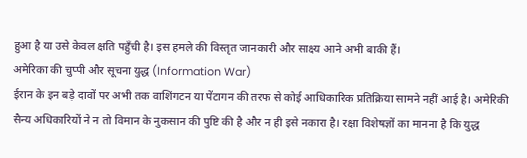हुआ है या उसे केवल क्षति पहुँची है। इस हमले की विस्तृत जानकारी और साक्ष्य आने अभी बाकी हैं।
अमेरिका की चुप्पी और सूचना युद्ध (Information War)
ईरान के इन बड़े दावों पर अभी तक वाशिंगटन या पेंटागन की तरफ से कोई आधिकारिक प्रतिक्रिया सामने नहीं आई है। अमेरिकी सैन्य अधिकारियों ने न तो विमान के नुकसान की पुष्टि की है और न ही इसे नकारा है। रक्षा विशेषज्ञों का मानना है कि युद्ध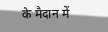के मैदान में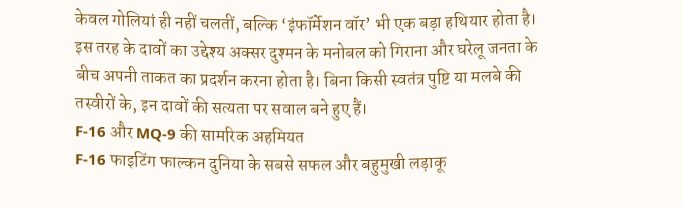केवल गोलियां ही नहीं चलतीं, बल्कि ‘इंफॉर्मेशन वॉर’ भी एक बड़ा हथियार होता है। इस तरह के दावों का उद्देश्य अक्सर दुश्मन के मनोबल को गिराना और घरेलू जनता के बीच अपनी ताकत का प्रदर्शन करना होता है। बिना किसी स्वतंत्र पुष्टि या मलबे की तस्वीरों के, इन दावों की सत्यता पर सवाल बने हुए हैं।
F-16 और MQ-9 की सामरिक अहमियत
F-16 फाइटिंग फाल्कन दुनिया के सबसे सफल और बहुमुखी लड़ाकू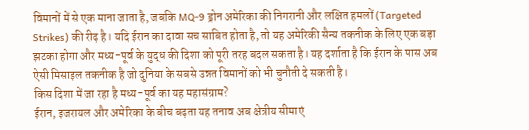विमानों में से एक माना जाता है, जबकि MQ-9 ड्रोन अमेरिका की निगरानी और लक्षित हमलों (Targeted Strikes) की रीढ़ है। यदि ईरान का दावा सच साबित होता है, तो यह अमेरिकी सैन्य तकनीक के लिए एक बड़ा झटका होगा और मध्य-पूर्व के युद्ध की दिशा को पूरी तरह बदल सकता है। यह दर्शाता है कि ईरान के पास अब ऐसी मिसाइल तकनीक है जो दुनिया के सबसे उन्नत विमानों को भी चुनौती दे सकती है।
किस दिशा में जा रहा है मध्य-पूर्व का यह महासंग्राम?
ईरान, इजरायल और अमेरिका के बीच बढ़ता यह तनाव अब क्षेत्रीय सीमाएं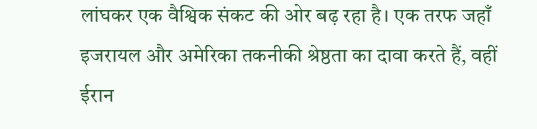लांघकर एक वैश्विक संकट की ओर बढ़ रहा है। एक तरफ जहाँ इजरायल और अमेरिका तकनीकी श्रेष्ठता का दावा करते हैं, वहीं ईरान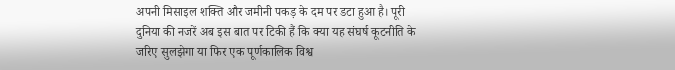अपनी मिसाइल शक्ति और जमीनी पकड़ के दम पर डटा हुआ है। पूरी दुनिया की नजरें अब इस बात पर टिकी हैं कि क्या यह संघर्ष कूटनीति के जरिए सुलझेगा या फिर एक पूर्णकालिक विश्व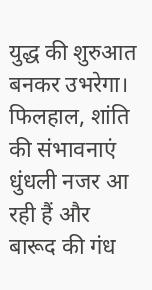युद्ध की शुरुआत बनकर उभरेगा। फिलहाल, शांति की संभावनाएं धुंधली नजर आ रही हैं और बारूद की गंध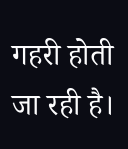गहरी होती जा रही है।